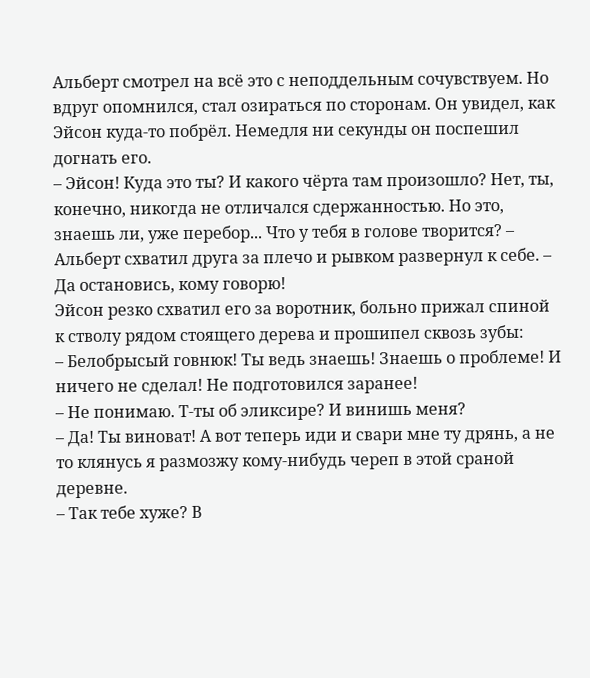Альберт смотрел на всё это с неподдельным сочувствуем. Но вдруг опомнился, стал озираться по сторонам. Он увидел, как Эйсон куда-то побрёл. Немедля ни секунды он поспешил догнать его.
– Эйсон! Куда это ты? И какого чёрта там произошло? Нет, ты, конечно, никогда не отличался сдержанностью. Но это, знаешь ли, уже перебор... Что у тебя в голове творится? – Альберт схватил друга за плечо и рывком развернул к себе. – Да остановись, кому говорю!
Эйсон резко схватил его за воротник, больно прижал спиной к стволу рядом стоящего дерева и прошипел сквозь зубы:
– Белобрысый говнюк! Ты ведь знаешь! Знаешь о проблеме! И ничего не сделал! Не подготовился заранее!
– Не понимаю. Т-ты об эликсире? И винишь меня?
– Да! Ты виноват! А вот теперь иди и свари мне ту дрянь, а не то клянусь я размозжу кому-нибудь череп в этой сраной деревне.
– Так тебе хуже? В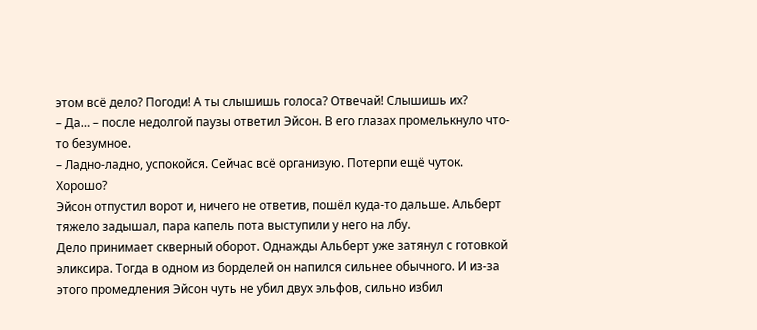этом всё дело? Погоди! А ты слышишь голоса? Отвечай! Слышишь их?
– Да… – после недолгой паузы ответил Эйсон. В его глазах промелькнуло что-то безумное.
– Ладно-ладно, успокойся. Сейчас всё организую. Потерпи ещё чуток. Хорошо?
Эйсон отпустил ворот и, ничего не ответив, пошёл куда-то дальше. Альберт тяжело задышал, пара капель пота выступили у него на лбу.
Дело принимает скверный оборот. Однажды Альберт уже затянул с готовкой эликсира. Тогда в одном из борделей он напился сильнее обычного. И из-за этого промедления Эйсон чуть не убил двух эльфов, сильно избил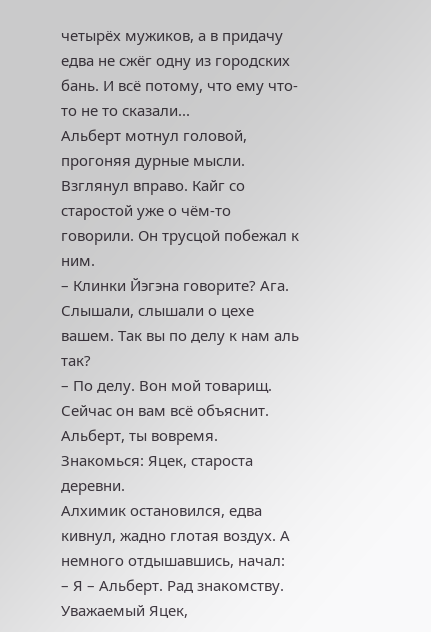четырёх мужиков, а в придачу едва не сжёг одну из городских бань. И всё потому, что ему что-то не то сказали...
Альберт мотнул головой, прогоняя дурные мысли. Взглянул вправо. Кайг со старостой уже о чём-то говорили. Он трусцой побежал к ним.
– Клинки Йэгэна говорите? Ага. Слышали, слышали о цехе вашем. Так вы по делу к нам аль так?
– По делу. Вон мой товарищ. Сейчас он вам всё объяснит. Альберт, ты вовремя. Знакомься: Яцек, староста деревни.
Алхимик остановился, едва кивнул, жадно глотая воздух. А немного отдышавшись, начал:
– Я – Альберт. Рад знакомству. Уважаемый Яцек,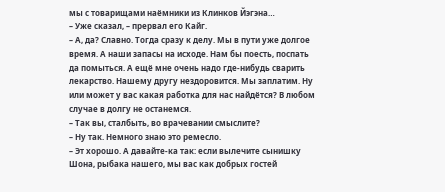мы с товарищами наёмники из Клинков Йэгэна…
– Уже сказал, – прервал его Кайг.
– А, да? Славно. Тогда сразу к делу. Мы в пути уже долгое время. А наши запасы на исходе. Нам бы поесть, поспать да помыться. А ещё мне очень надо где-нибудь сварить лекарство. Нашему другу нездоровится. Мы заплатим. Ну или может у вас какая работка для нас найдётся? В любом случае в долгу не останемся.
– Так вы, сталбыть, во врачевании смыслите?
– Ну так. Немного знаю это ремесло.
– Эт хорошо. А давайте-ка так: если вылечите сынишку Шона, рыбака нашего, мы вас как добрых гостей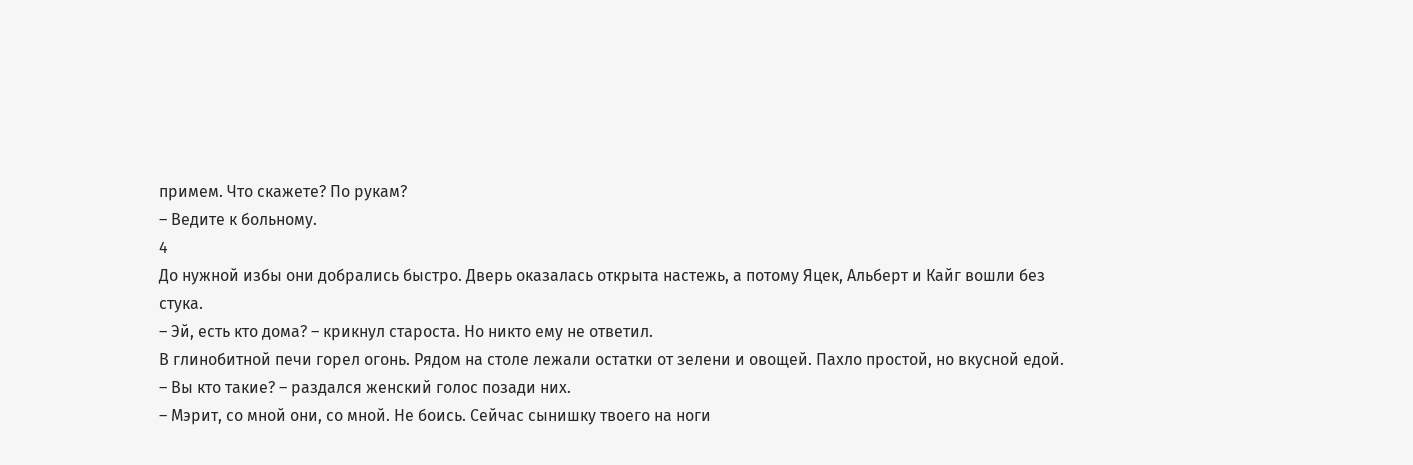примем. Что скажете? По рукам?
– Ведите к больному.
4
До нужной избы они добрались быстро. Дверь оказалась открыта настежь, а потому Яцек, Альберт и Кайг вошли без стука.
– Эй, есть кто дома? – крикнул староста. Но никто ему не ответил.
В глинобитной печи горел огонь. Рядом на столе лежали остатки от зелени и овощей. Пахло простой, но вкусной едой.
– Вы кто такие? – раздался женский голос позади них.
– Мэрит, со мной они, со мной. Не боись. Сейчас сынишку твоего на ноги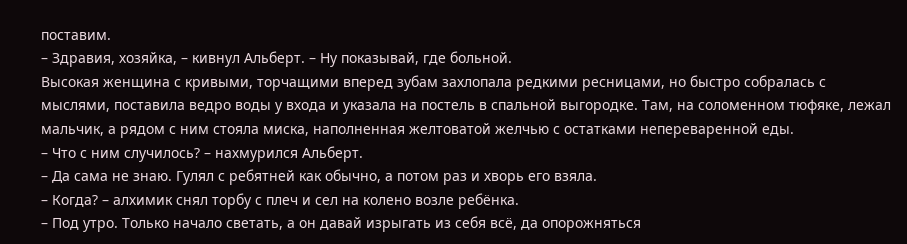поставим.
– Здравия, хозяйка, – кивнул Альберт. – Ну показывай, где больной.
Высокая женщина с кривыми, торчащими вперед зубам захлопала редкими ресницами, но быстро собралась с мыслями, поставила ведро воды у входа и указала на постель в спальной выгородке. Там, на соломенном тюфяке, лежал мальчик, а рядом с ним стояла миска, наполненная желтоватой желчью с остатками непереваренной еды.
– Что с ним случилось? – нахмурился Альберт.
– Да сама не знаю. Гулял с ребятней как обычно, а потом раз и хворь его взяла.
– Когда? – алхимик снял торбу с плеч и сел на колено возле ребёнка.
– Под утро. Только начало светать, а он давай изрыгать из себя всё, да опорожняться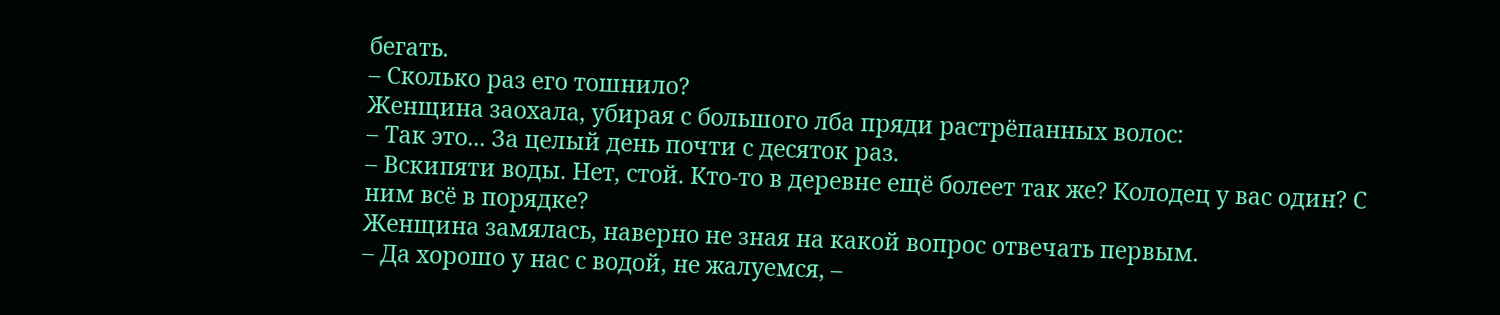бегать.
– Сколько раз его тошнило?
Женщина заохала, убирая с большого лба пряди растрёпанных волос:
– Так это... За целый день почти с десяток раз.
– Вскипяти воды. Нет, стой. Кто-то в деревне ещё болеет так же? Колодец у вас один? С ним всё в порядке?
Женщина замялась, наверно не зная на какой вопрос отвечать первым.
– Да хорошо у нас с водой, не жалуемся, –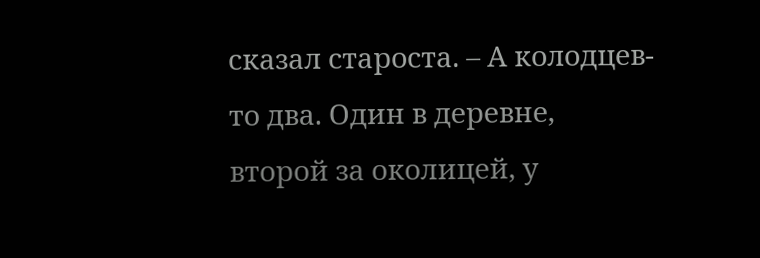сказал староста. – А колодцев-то два. Один в деревне, второй за околицей, у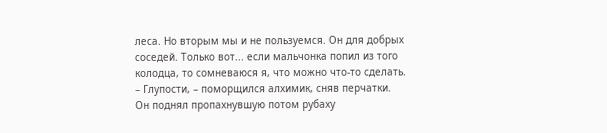леса. Но вторым мы и не пользуемся. Он для добрых соседей. Только вот... если мальчонка попил из того колодца, то сомневаюся я, что можно что-то сделать.
– Глупости, – поморщился алхимик, сняв перчатки.
Он поднял пропахнувшую потом рубаху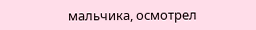мальчика, осмотрел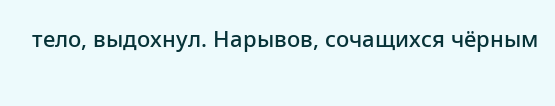тело, выдохнул. Нарывов, сочащихся чёрным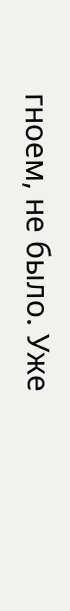гноем, не было. Уже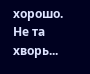хорошо. Не та хворь...